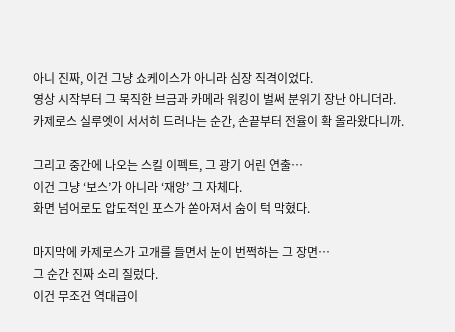아니 진짜, 이건 그냥 쇼케이스가 아니라 심장 직격이었다.
영상 시작부터 그 묵직한 브금과 카메라 워킹이 벌써 분위기 장난 아니더라.
카제로스 실루엣이 서서히 드러나는 순간, 손끝부터 전율이 확 올라왔다니까.

그리고 중간에 나오는 스킬 이펙트, 그 광기 어린 연출…
이건 그냥 ‘보스’가 아니라 ‘재앙’ 그 자체다.
화면 넘어로도 압도적인 포스가 쏟아져서 숨이 턱 막혔다.

마지막에 카제로스가 고개를 들면서 눈이 번쩍하는 그 장면…
그 순간 진짜 소리 질렀다.
이건 무조건 역대급이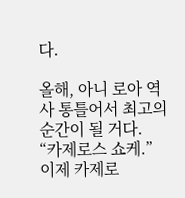다.

올해, 아니 로아 역사 통틀어서 최고의 순간이 될 거다.
“카제로스 쇼케.”
이제 카제로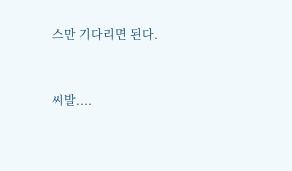스만 기다리면 된다.


씨발....